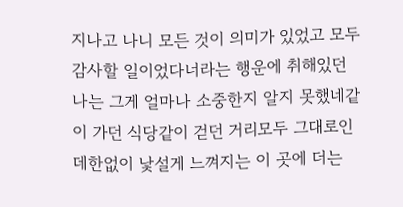지나고 나니 모든 것이 의미가 있었고 모두 감사할 일이었다너라는 행운에 취해있던 나는 그게 얼마나 소중한지 알지 못했네같이 가던 식당같이 걷던 거리모두 그대로인데한없이 낯설게 느껴지는 이 곳에 더는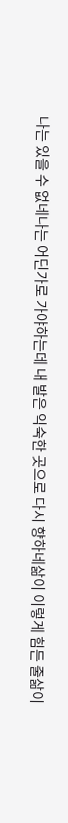나는 있을 수 없네나는 어딘가로 가야하는데 내 발은 익숙한 곳으로 다시 향하네삶이 이렇게 힘든 줄삶이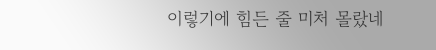이렇기에 힘든 줄 미처 몰랐네